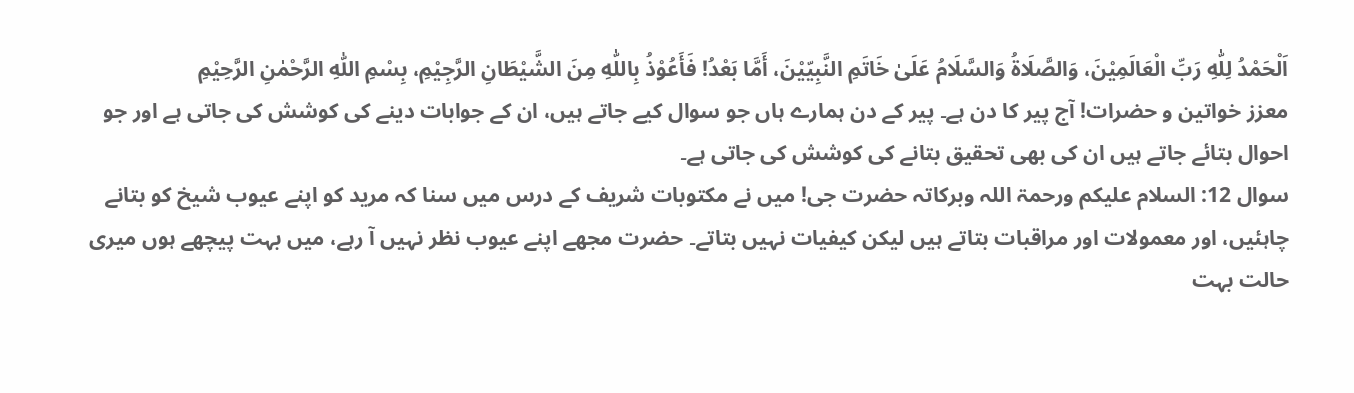اَلْحَمْدُ لِلّٰهِ رَبِّ الْعَالَمِيْنَ، وَالصَّلَاةُ وَالسَّلَامُ عَلَىٰ خَاتَمِ النَّبِيّيْنَ، أَمَّا بَعْدُ! فَأَعُوْذُ بِاللّٰهِ مِنَ الشَّيْطَانِ الرَّجِيْمِ، بِسْمِ اللّٰهِ الرَّحْمٰنِ الرَّحِيْمِ
معزز خواتین و حضرات! آج پیر کا دن ہے۔ پیر کے دن ہمارے ہاں جو سوال کیے جاتے ہیں، ان کے جوابات دینے کی کوشش کی جاتی ہے اور جو احوال بتائے جاتے ہیں ان کی بھی تحقیق بتانے کی کوشش کی جاتی ہے۔
سوال 12: السلام علیکم ورحمۃ اللہ وبرکاتہ حضرت جی! میں نے مکتوبات شریف کے درس میں سنا کہ مرید کو اپنے عیوب شیخ کو بتانے چاہئیں، اور معمولات اور مراقبات بتاتے ہیں لیکن کیفیات نہیں بتاتے۔ حضرت مجھے اپنے عیوب نظر نہیں آ رہے، میں بہت پیچھے ہوں میری حالت بہت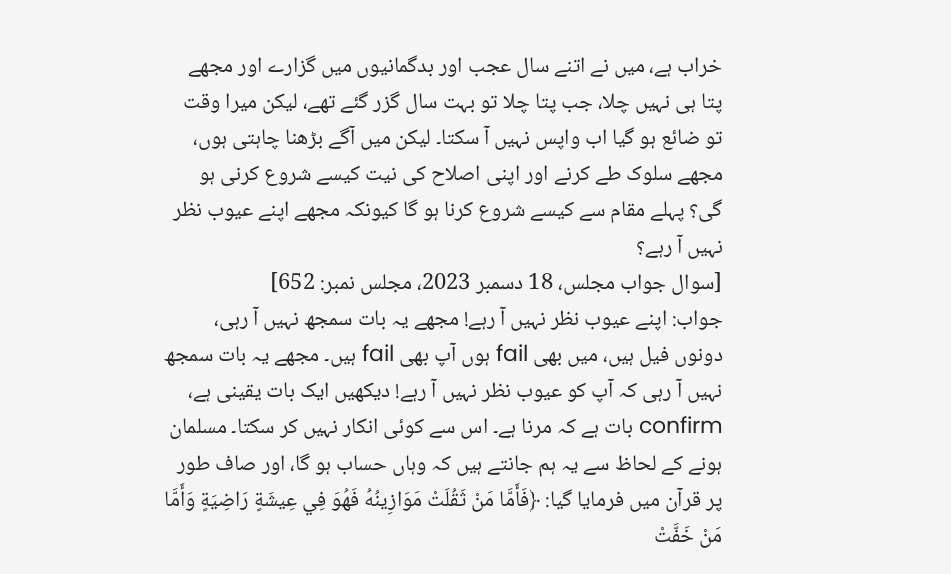خراب ہے، میں نے اتنے سال عجب اور بدگمانیوں میں گزارے اور مجھے پتا ہی نہیں چلا، جب پتا چلا تو بہت سال گزر گئے تھے، لیکن میرا وقت تو ضائع ہو گیا اب واپس نہیں آ سکتا۔ لیکن میں آگے بڑھنا چاہتی ہوں، مجھے سلوک طے کرنے اور اپنی اصلاح کی نیت کیسے شروع کرنی ہو گی؟ پہلے مقام سے کیسے شروع کرنا ہو گا کیونکہ مجھے اپنے عیوب نظر نہیں آ رہے؟
[سوال جواب مجلس، 18 دسمبر 2023، مجلس نمبر: 652]
جواب: اپنے عیوب نظر نہیں آ رہے! مجھے یہ بات سمجھ نہیں آ رہی، دونوں فیل ہیں، میں بھی fail ہوں آپ بھی fail ہیں۔ مجھے یہ بات سمجھ نہیں آ رہی کہ آپ کو عیوب نظر نہیں آ رہے! دیکھیں ایک بات یقینی ہے، confirm بات ہے کہ مرنا ہے۔ اس سے کوئی انکار نہیں کر سکتا۔ مسلمان ہونے کے لحاظ سے یہ ہم جانتے ہیں کہ وہاں حساب ہو گا، اور صاف طور پر قرآن میں فرمایا گیا: ﴿فَأَمَّا مَنْ ثَقُلَتْ مَوَازِينُهُ فَهُوَ فِي عِيشَةٍ رَاضِيَةٍ وَأَمَّا مَنْ خَفَّتْ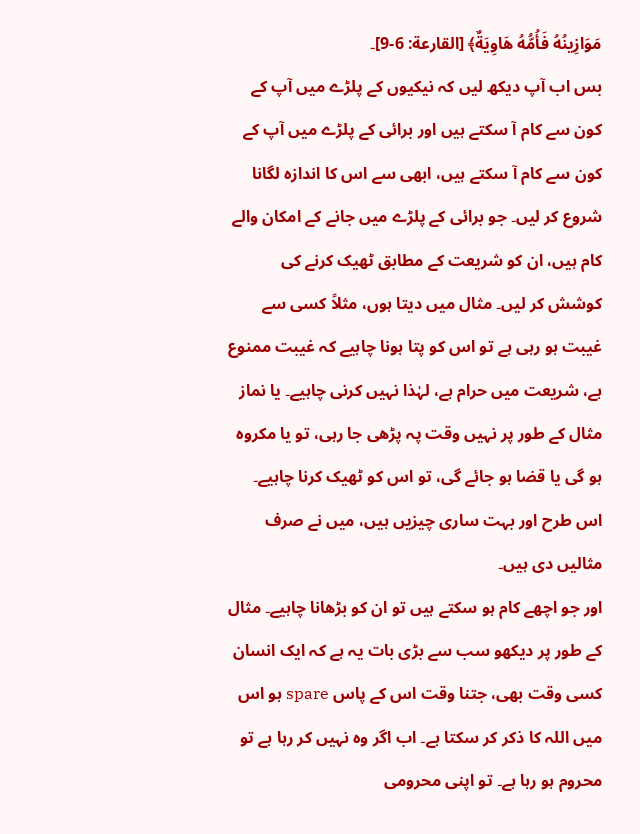مَوَازِينُهُ فَأُمُّهُ هَاوِيَةٌ﴾ [القارعة: 6-9]۔
بس اب آپ دیکھ لیں کہ نیکیوں کے پلڑے میں آپ کے کون سے کام آ سکتے ہیں اور برائی کے پلڑے میں آپ کے کون سے کام آ سکتے ہیں، ابھی سے اس کا اندازہ لگانا شروع کر لیں۔ جو برائی کے پلڑے میں جانے کے امکان والے کام ہیں، ان کو شریعت کے مطابق ٹھیک کرنے کی کوشش کر لیں۔ مثال میں دیتا ہوں، مثلاً کسی سے غیبت ہو رہی ہے تو اس کو پتا ہونا چاہیے کہ غیبت ممنوع ہے، شریعت میں حرام ہے، لہٰذا نہیں کرنی چاہیے۔ یا نماز مثال کے طور پر نہیں وقت پہ پڑھی جا رہی، تو یا مکروہ ہو گی یا قضا ہو جائے گی، تو اس کو ٹھیک کرنا چاہیے۔ اس طرح اور بہت ساری چیزیں ہیں، میں نے صرف مثالیں دی ہیں۔
اور جو اچھے کام ہو سکتے ہیں تو ان کو بڑھانا چاہیے۔ مثال کے طور پر دیکھو سب سے بڑی بات یہ ہے کہ ایک انسان کسی وقت بھی، جتنا وقت اس کے پاس spare ہو اس میں اللہ کا ذکر کر سکتا ہے۔ اب اگر وہ نہیں کر رہا ہے تو محروم ہو رہا ہے۔ تو اپنی محرومی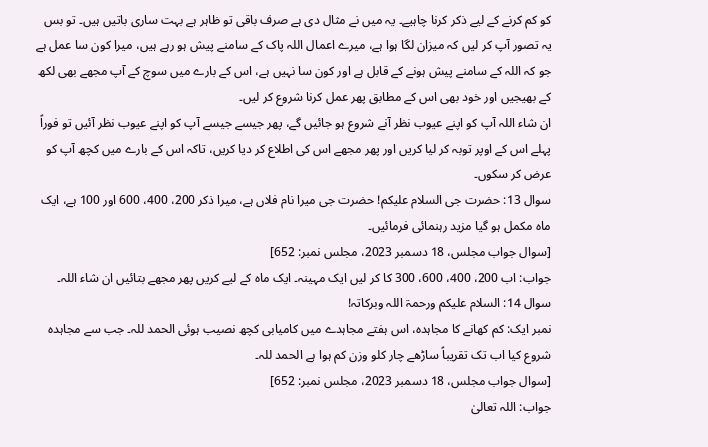کو کم کرنے کے لیے ذکر کرنا چاہیے۔ یہ میں نے مثال دی ہے صرف باقی تو ظاہر ہے بہت ساری باتیں ہیں۔ تو بس یہ تصور آپ کر لیں کہ میزان لگا ہوا ہے، میرے اعمال اللہ پاک کے سامنے پیش ہو رہے ہیں، میرا کون سا عمل ہے جو کہ اللہ کے سامنے پیش ہونے کے قابل ہے اور کون سا نہیں ہے، اس کے بارے میں سوچ کے آپ مجھے بھی لکھ کے بھیجیں اور خود بھی اس کے مطابق پھر عمل کرنا شروع کر لیں۔
ان شاء اللہ آپ کو اپنے عیوب نظر آنے شروع ہو جائیں گے، پھر جیسے جیسے آپ کو اپنے عیوب نظر آئیں تو فوراً پہلے اس کے اوپر توبہ کر لیا کریں اور پھر مجھے اس کی اطلاع کر دیا کریں، تاکہ اس کے بارے میں کچھ آپ کو عرض کر سکوں۔
سوال 13: حضرت جی السلام علیکم! حضرت جی میرا نام فلاں ہے، میرا ذکر 200، 400، 600 اور 100 ہے، ایک ماہ مکمل ہو گیا مزید رہنمائی فرمائیں۔
[سوال جواب مجلس، 18 دسمبر 2023، مجلس نمبر: 652]
جواب: اب 200، 400، 600، 300 کا کر لیں ایک مہینہ۔ ایک ماہ کے لیے کریں پھر مجھے بتائیں ان شاء اللہ۔
سوال 14: السلام علیکم ورحمۃ اللہ وبرکاتہ!
نمبر ایک: کم کھانے کا مجاہدہ، اس ہفتے مجاہدے میں کامیابی کچھ نصیب ہوئی الحمد للہ۔ جب سے مجاہدہ شروع کیا اب تک تقریباً ساڑھے چار کلو وزن کم ہوا ہے الحمد للہ۔
[سوال جواب مجلس، 18 دسمبر 2023، مجلس نمبر: 652]
جواب: اللہ تعالیٰ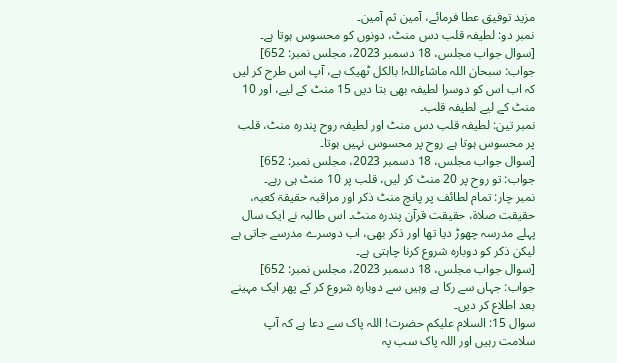مزید توفیق عطا فرمائے، آمین ثم آمین۔
نمبر دو: لطیفہ قلب دس منٹ، دونوں کو محسوس ہوتا ہے۔
[سوال جواب مجلس، 18 دسمبر 2023، مجلس نمبر: 652]
جواب: سبحان اللہ ماشاءاللہ! بالکل ٹھیک ہے، آپ اس طرح کر لیں کہ اب اس کو دوسرا لطیفہ بھی بتا دیں 15 منٹ کے لیے، اور 10 منٹ کے لیے لطیفہ قلب۔
نمبر تین: لطیفہ قلب دس منٹ اور لطیفہ روح پندرہ منٹ، قلب پر محسوس ہوتا ہے روح پر محسوس نہیں ہوتا۔
[سوال جواب مجلس، 18 دسمبر 2023، مجلس نمبر: 652]
جواب: تو روح پر 20 منٹ کر لیں، قلب پر 10 منٹ ہی رہے۔
نمبر چار: تمام لطائف پر پانچ منٹ ذکر اور مراقبہ حقیقۃ کعبہ، حقیقت صلاۃ، حقیقت قرآن پندرہ منٹ۔ اس طالبہ نے ایک سال پہلے مدرسہ چھوڑ دیا تھا اور ذکر بھی، اب دوسرے مدرسے جاتی ہے لیکن ذکر کو دوبارہ شروع کرنا چاہتی ہے۔
[سوال جواب مجلس، 18 دسمبر 2023، مجلس نمبر: 652]
جواب: جہاں سے رکا ہے وہیں سے دوبارہ شروع کر کے پھر ایک مہینے بعد اطلاع کر دیں۔
سوال 15: السلام علیکم حضرت! اللہ پاک سے دعا ہے کہ آپ سلامت رہیں اور اللہ پاک سب پہ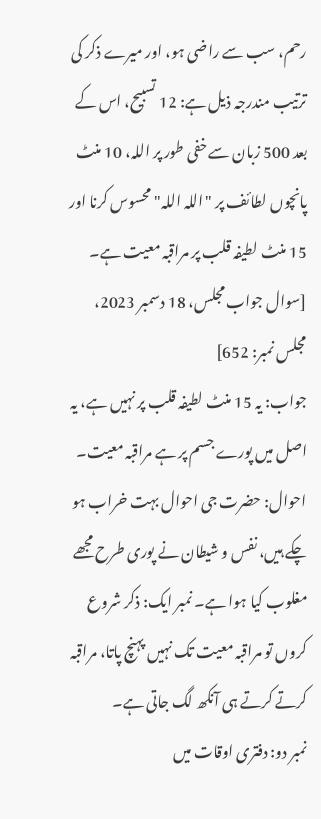رحم، سب سے راضی ہو، اور میرے ذکر کی ترتیب مندرجہ ذیل ہے: 12 تسبیح، اس کے بعد 500 زبان سے خفی طور پر اللہ، 10 منٹ پانچوں لطائف پر "اللہ اللہ" محسوس کرنا اور 15 منٹ لطیفہ قلب پر مراقبہ معیت ہے۔
[سوال جواب مجلس، 18 دسمبر 2023، مجلس نمبر: 652]
جواب: یہ 15 منٹ لطیفہ قلب پر نہیں ہے، یہ اصل میں پورے جسم پر ہے مراقبہ معیت۔
احوال: حضرت جی احوال بہت خراب ہو چکے ہیں، نفس و شیطان نے پوری طرح مجھے مغلوب کیا ہوا ہے۔ نمبر ایک: ذکر شروع کروں تو مراقبہ معیت تک نہیں پہنچ پاتا، مراقبہ کرتے کرتے ہی آنکھ لگ جاتی ہے۔
نمبر دو: دفتری اوقات میں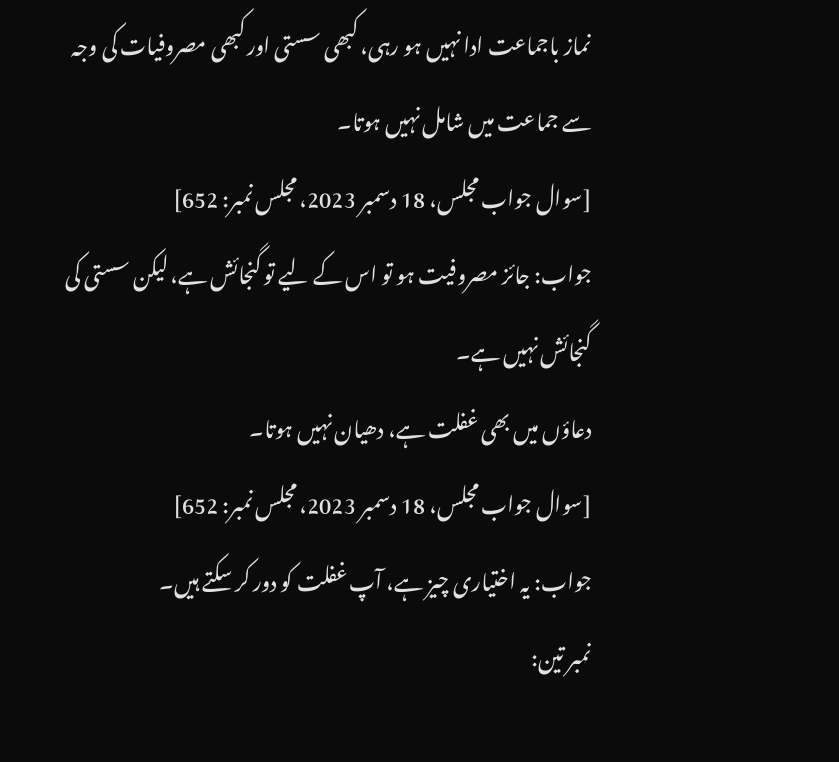نماز باجماعت ادا نہیں ہو رہی، کبھی سستی اور کبھی مصروفیات کی وجہ سے جماعت میں شامل نہیں ہوتا۔
[سوال جواب مجلس، 18 دسمبر 2023، مجلس نمبر: 652]
جواب: جائز مصروفیت ہو تو اس کے لیے تو گنجائش ہے، لیکن سستی کی گنجائش نہیں ہے۔
دعاؤں میں بھی غفلت ہے، دھیان نہیں ہوتا۔
[سوال جواب مجلس، 18 دسمبر 2023، مجلس نمبر: 652]
جواب: یہ اختیاری چیز ہے، آپ غفلت کو دور کر سکتے ہیں۔
نمبر تین: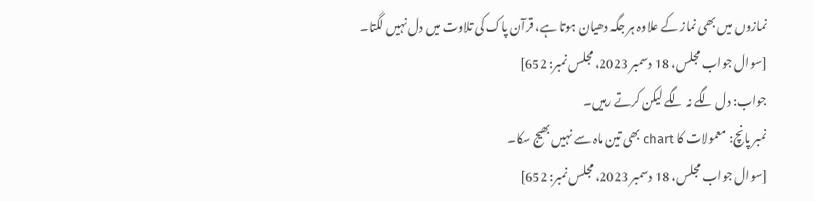نمازوں میں بھی نماز کے علاوہ ہر جگہ دھیان ہوتا ہے، قرآن پاک کی تلاوت میں دل نہیں لگتا۔
[سوال جواب مجلس، 18 دسمبر 2023، مجلس نمبر: 652]
جواب: دل لگے نہ لگے لیکن کرتے رہیں۔
نمبر پانچ: معمولات کا chart بھی تین ماہ سے نہیں بھیج سکا۔
[سوال جواب مجلس، 18 دسمبر 2023، مجلس نمبر: 652]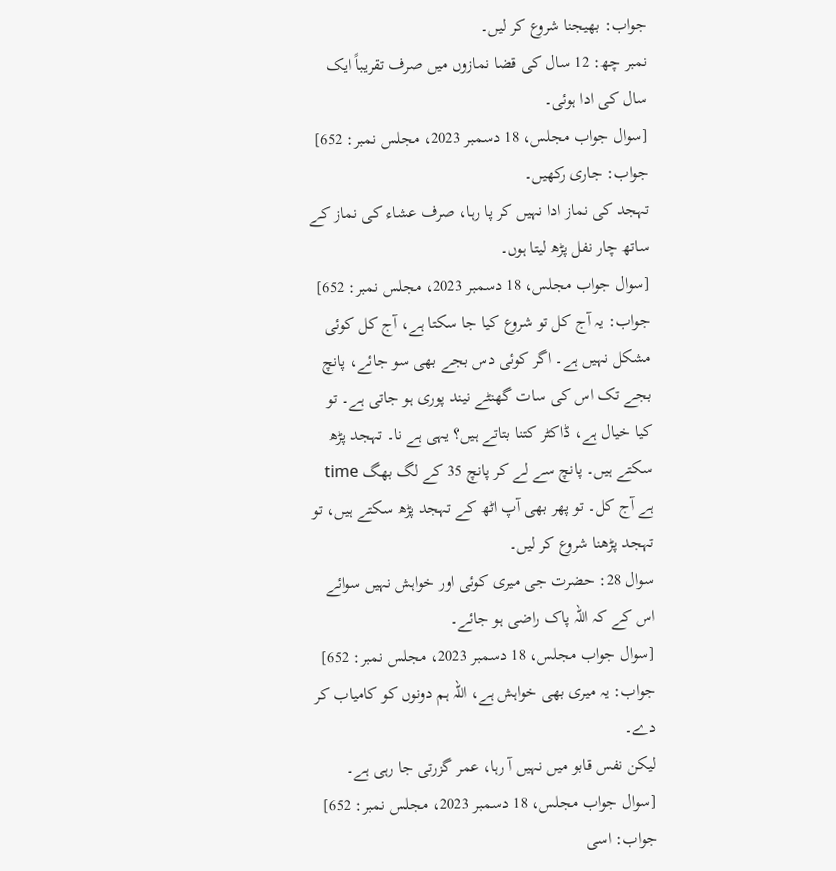جواب: بھیجنا شروع کر لیں۔
نمبر چھ: 12 سال کی قضا نمازوں میں صرف تقریباً ایک سال کی ادا ہوئی۔
[سوال جواب مجلس، 18 دسمبر 2023، مجلس نمبر: 652]
جواب: جاری رکھیں۔
تہجد کی نماز ادا نہیں کر پا رہا، صرف عشاء کی نماز کے ساتھ چار نفل پڑھ لیتا ہوں۔
[سوال جواب مجلس، 18 دسمبر 2023، مجلس نمبر: 652]
جواب: یہ آج کل تو شروع کیا جا سکتا ہے، آج کل کوئی مشکل نہیں ہے۔ اگر کوئی دس بجے بھی سو جائے، پانچ بجے تک اس کی سات گھنٹے نیند پوری ہو جاتی ہے۔ تو کیا خیال ہے، ڈاکٹر کتنا بتاتے ہیں؟ یہی ہے نا۔ تہجد پڑھ سکتے ہیں۔ پانچ سے لے کر پانچ 35 کے لگ بھگ time ہے آج کل۔ تو پھر بھی آپ اٹھ کے تہجد پڑھ سکتے ہیں، تو تہجد پڑھنا شروع کر لیں۔
سوال 28: حضرت جی میری کوئی اور خواہش نہیں سوائے اس کے کہ اللہ پاک راضی ہو جائے۔
[سوال جواب مجلس، 18 دسمبر 2023، مجلس نمبر: 652]
جواب: یہ میری بھی خواہش ہے، اللہ ہم دونوں کو کامیاب کر دے۔
لیکن نفس قابو میں نہیں آ رہا، عمر گزرتی جا رہی ہے۔
[سوال جواب مجلس، 18 دسمبر 2023، مجلس نمبر: 652]
جواب: اسی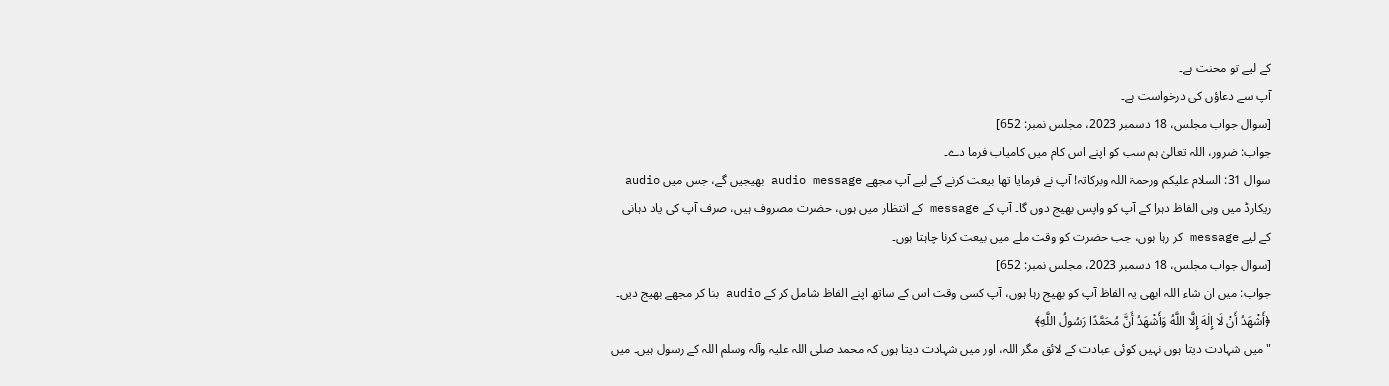کے لیے تو محنت ہے۔
آپ سے دعاؤں کی درخواست ہے۔
[سوال جواب مجلس، 18 دسمبر 2023، مجلس نمبر: 652]
جواب: ضرور، اللہ تعالیٰ ہم سب کو اپنے اس کام میں کامیاب فرما دے۔
سوال 31: السلام علیکم ورحمۃ اللہ وبرکاتہ! آپ نے فرمایا تھا بیعت کرنے کے لیے آپ مجھے audio message بھیجیں گے، جس میں audio ریکارڈ میں وہی الفاظ دہرا کے آپ کو واپس بھیج دوں گا۔ آپ کے message کے انتظار میں ہوں، حضرت مصروف ہیں، صرف آپ کی یاد دہانی کے لیے message کر رہا ہوں، جب حضرت کو وقت ملے میں بیعت کرنا چاہتا ہوں۔
[سوال جواب مجلس، 18 دسمبر 2023، مجلس نمبر: 652]
جواب: میں ان شاء اللہ ابھی یہ الفاظ آپ کو بھیج رہا ہوں، آپ کسی وقت اس کے ساتھ اپنے الفاظ شامل کر کے audio بنا کر مجھے بھیج دیں۔
﴿أَشْهَدُ أَنْ لَا إِلٰهَ إِلَّا اللَّهُ وَأَشْهَدُ أَنَّ مُحَمَّدًا رَسُولُ اللَّهِ﴾
"میں شہادت دیتا ہوں نہیں کوئی عبادت کے لائق مگر اللہ، اور میں شہادت دیتا ہوں کہ محمد صلی اللہ علیہ وآلہ وسلم اللہ کے رسول ہیں۔ میں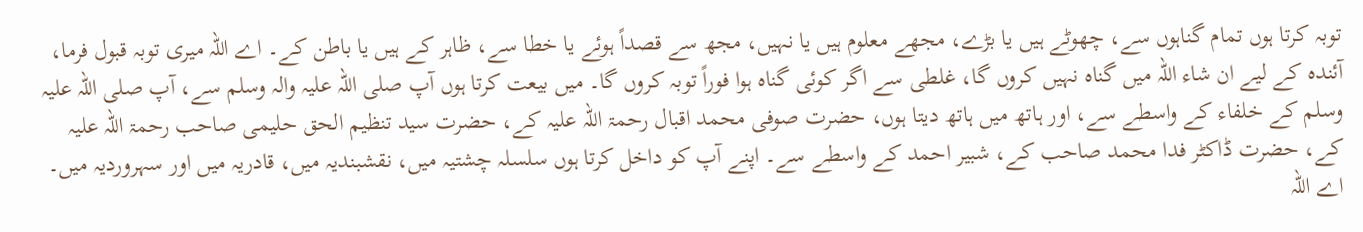توبہ کرتا ہوں تمام گناہوں سے، چھوٹے ہیں یا بڑے، مجھے معلوم ہیں یا نہیں، مجھ سے قصداً ہوئے یا خطا سے، ظاہر کے ہیں یا باطن کے۔ اے اللہ میری توبہ قبول فرما، آئندہ کے لیے ان شاء اللہ میں گناہ نہیں کروں گا، غلطی سے اگر کوئی گناہ ہوا فوراً توبہ کروں گا۔ میں بیعت کرتا ہوں آپ صلی اللہ علیہ والہ وسلم سے، آپ صلی اللہ علیہ وسلم کے خلفاء کے واسطے سے، اور ہاتھ میں ہاتھ دیتا ہوں، حضرت صوفی محمد اقبال رحمۃ اللہ علیہ کے، حضرت سید تنظیم الحق حلیمی صاحب رحمۃ اللہ علیہ کے، حضرت ڈاکٹر فدا محمد صاحب کے، شبیر احمد کے واسطے سے۔ اپنے آپ کو داخل کرتا ہوں سلسلہ چشتیہ میں، نقشبندیہ میں، قادریہ میں اور سہروردیہ میں۔ اے اللہ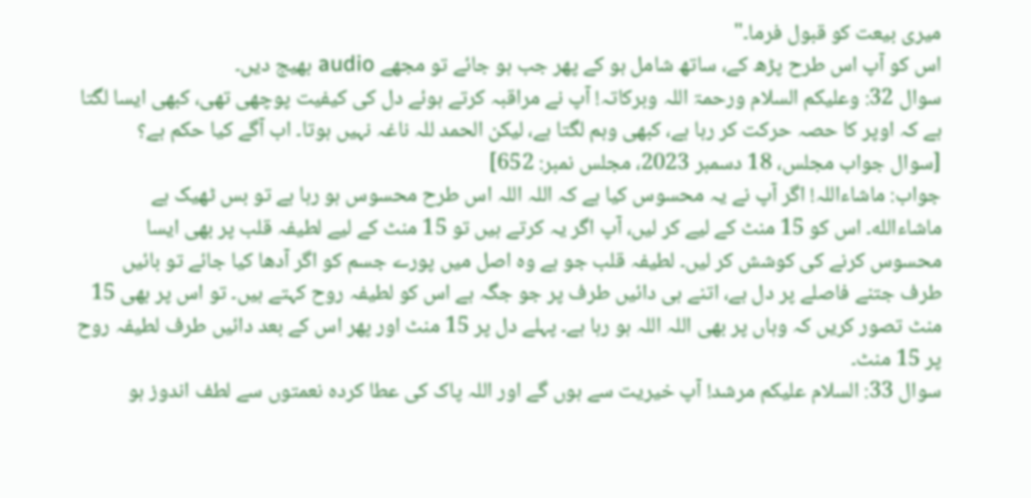میری بیعت کو قبول فرما۔"
اس کو آپ اس طرح پڑھ کے، ساتھ شامل ہو کے پھر جب ہو جائے تو مجھے audio بھیج دیں۔
سوال 32: وعلیکم السلام ورحمۃ اللہ وبرکاتہ! آپ نے مراقبہ کرتے ہوئے دل کی کیفیت پوچھی تھی، کبھی ایسا لگتا ہے کہ اوپر کا حصہ حرکت کر رہا ہے، کبھی وہم لگتا ہے، لیکن الحمد للہ ناغہ نہیں ہوتا۔ اب آگے کیا حکم ہے؟
[سوال جواب مجلس، 18 دسمبر 2023، مجلس نمبر: 652]
جواب: ماشاءاللہ! اگر آپ نے یہ محسوس کیا ہے کہ اللہ اللہ اس طرح محسوس ہو رہا ہے تو بس ٹھیک ہے ماشاءالله۔ اس کو 15 منٹ کے لیے کر لیں، آپ اگر یہ کرتے ہیں تو 15 منٹ کے لیے لطیفہ قلب پر بھی ایسا محسوس کرنے کی کوشش کر لیں۔ لطیفہ قلب جو ہے وہ اصل میں پورے جسم کو اگر آدھا کیا جائے تو بائیں طرف جتنے فاصلے پر دل ہے، اتنے ہی دائیں طرف پر جو جگہ ہے اس کو لطیفہ روح کہتے ہیں۔ تو اس پر بھی 15 منٹ تصور کریں کہ وہاں پر بھی اللہ اللہ ہو رہا ہے۔ پہلے دل پر 15 منٹ اور پھر اس کے بعد دائیں طرف لطیفہ روح پر 15 منٹ۔
سوال 33: السلام علیکم مرشد! آپ خیریت سے ہوں گے اور اللہ پاک کی عطا کردہ نعمتوں سے لطف اندوز ہو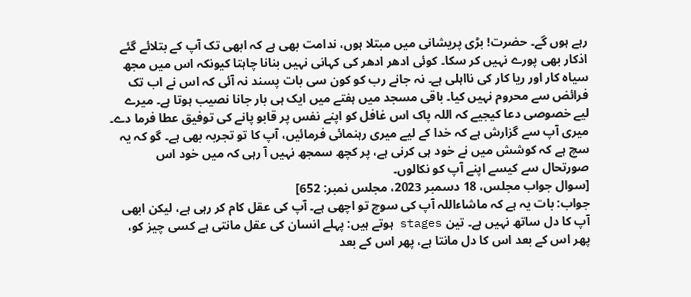رہے ہوں گے۔ حضرت! بڑی پریشانی میں مبتلا ہوں، ندامت بھی ہے کہ ابھی تک آپ کے بتلائے گئے اذکار بھی پورے نہیں کر سکا۔ کوئی ادھر ادھر کی کہانی نہیں بنانا چاہتا کیونکہ اس میں مجھ سیاہ کار اور ریا کار کی نااہلی ہے۔ نہ جانے رب کو کون سی بات پسند نہ آئی کہ اس نے اب تک فرائض سے محروم نہیں کیا۔ باقی مسجد میں ہفتے میں ایک ہی بار جانا نصیب ہوتا ہے۔ میرے لیے خصوصی دعا کیجیے کہ اللہ پاک اس غافل کو اپنے نفس پر قابو پانے کی توفیق عطا فرما دے۔ میری آپ سے گزارش ہے کہ خدا کے لیے میری رہنمائی فرمائیں، آپ کا تو تجربہ بھی ہے۔ گو کہ یہ سچ ہے کہ کوشش میں نے خود ہی کرنی ہے، پر کچھ سمجھ نہیں آ رہی کہ میں خود اس صورتحال سے کیسے اپنے آپ کو نکالوں۔
[سوال جواب مجلس، 18 دسمبر 2023، مجلس نمبر: 652]
جواب: بات یہ ہے کہ ماشاءاللہ آپ کی سوچ تو اچھی ہے۔ آپ کی عقل کام کر رہی ہے، لیکن ابھی آپ کا دل ساتھ نہیں ہے۔ تین stages ہوتے ہیں: پہلے انسان کی عقل مانتی ہے کسی چیز کو، پھر اس کے بعد اس کا دل مانتا ہے، پھر اس کے بعد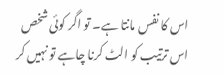اس کا نفس مانتا ہے۔ تو اگر کوئی شخص اس ترتیب کو الٹ کرنا چاہے تو نہیں کر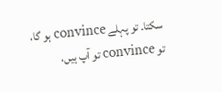سکتا۔ تو پہلے convince ہو گا، تو convince تو آپ ہیں،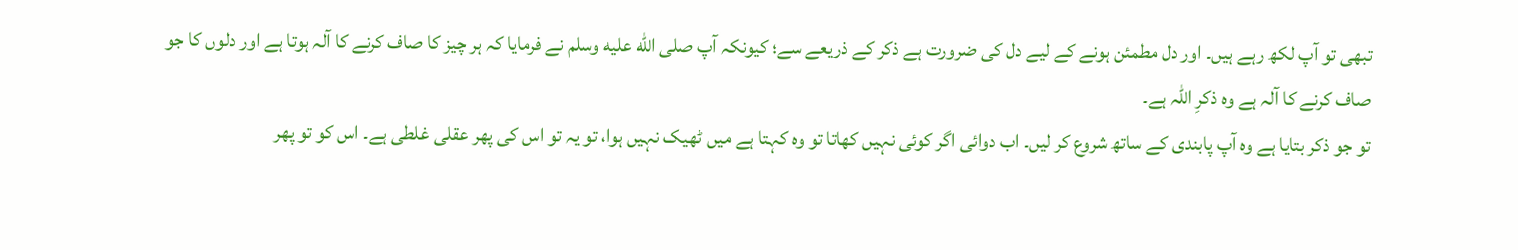تبھی تو آپ لکھ رہے ہیں۔ اور دل مطمئن ہونے کے لیے دل کی ضرورت ہے ذکر کے ذریعے سے؛ کیونکہ آپ صلى الله عليه وسلم نے فرمایا کہ ہر چیز کا صاف کرنے کا آلہ ہوتا ہے اور دلوں کا جو صاف کرنے کا آلہ ہے وہ ذکرِ اللہ ہے۔
تو جو ذکر بتایا ہے وہ آپ پابندی کے ساتھ شروع کر لیں۔ اب دوائی اگر کوئی نہیں کھاتا تو وہ کہتا ہے میں ٹھیک نہیں ہوا، تو یہ تو اس کی پھر عقلی غلطی ہے۔ اس کو تو پھر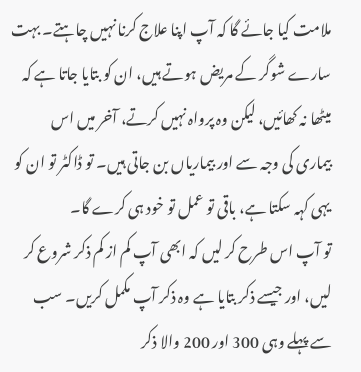ملامت کیا جائے گا کہ آپ اپنا علاج کرنا نہیں چاہتے۔ بہت سارے شوگر کے مریض ہوتے ہیں، ان کو بتایا جاتا ہے کہ میٹھا نہ کھائیں، لیکن وہ پرواہ نہیں کرتے، آخر میں اس بیماری کی وجہ سے اور بیماریاں بن جاتی ہیں۔ تو ڈاکٹر تو ان کو یہی کہہ سکتا ہے، باقی تو عمل تو خود ہی کرے گا۔
تو آپ اس طرح کر لیں کہ ابھی آپ کم از کم ذکر شروع کر لیں، اور جیسے ذکر بتایا ہے وہ ذکر آپ مکمل کریں۔ سب سے پہلے وہی 300 اور 200 والا ذکر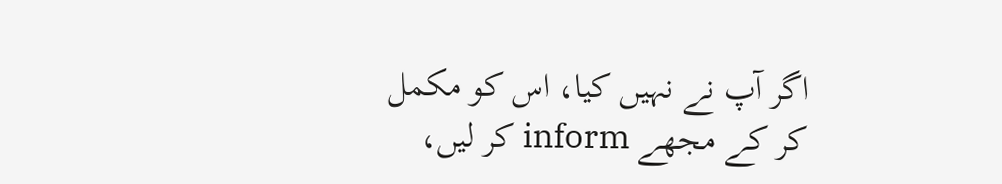اگر آپ نے نہیں کیا، اس کو مکمل کر کے مجھے inform کر لیں،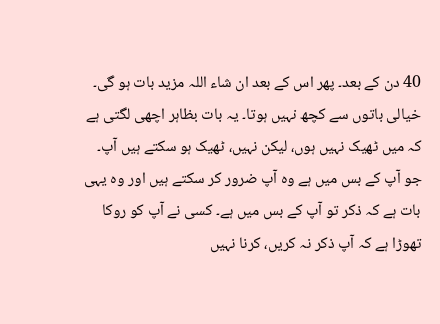40 دن کے بعد۔ پھر اس کے بعد ان شاء اللہ مزید بات ہو گی۔ خیالی باتوں سے کچھ نہیں ہوتا۔ یہ بات بظاہر اچھی لگتی ہے کہ میں ٹھیک نہیں ہوں، لیکن نہیں، ٹھیک ہو سکتے ہیں آپ۔ جو آپ کے بس میں ہے وہ آپ ضرور کر سکتے ہیں اور وہ یہی بات ہے کہ ذکر تو آپ کے بس میں ہے۔ کسی نے آپ کو روکا تھوڑا ہے کہ آپ ذکر نہ کریں، کرنا نہیں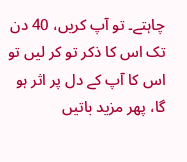چاہتے۔ تو آپ کریں، 40 دن تک اس کا ذکر تو کر لیں تو اس کا آپ کے دل پر اثر ہو گا، پھر مزید باتیں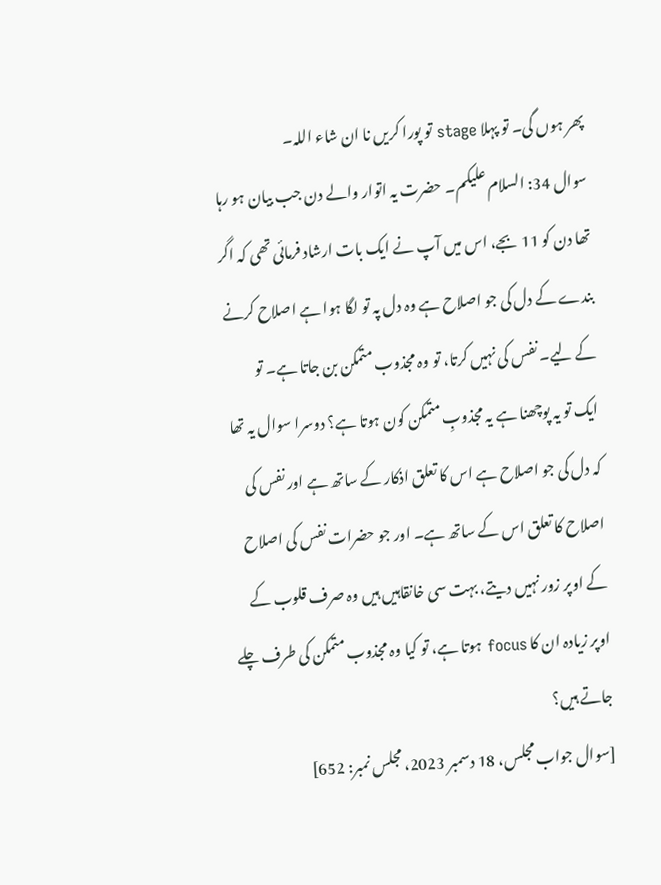پھر ہوں گی۔ تو پہلا stage تو پورا کریں نا ان شاء اللہ۔
سوال 34: السلام علیکم۔ حضرت یہ اتوار والے دن جب بیان ہو رہا تھا دن کو 11 بجے، اس میں آپ نے ایک بات ارشاد فرمائی تھی کہ اگر بندے کے دل کی جو اصلاح ہے وہ دل پہ تو لگا ہوا ہے اصلاح کرنے کے لیے۔ نفس کی نہیں کرتا، تو وہ مجذوب متمکن بن جاتا ہے۔ تو ایک تو یہ پوچھنا ہے یہ مجذوبِ متمکن کون ہوتا ہے؟ دوسرا سوال یہ تھا کہ دل کی جو اصلاح ہے اس کا تعلق اذکار کے ساتھ ہے اور نفس کی اصلاح کا تعلق اس کے ساتھ ہے۔ اور جو حضرات نفس کی اصلاح کے اوپر زور نہیں دیتے، بہت سی خانقاہیں ہیں وہ صرف قلوب کے اوپر زیادہ ان کا focus ہوتا ہے، تو کیا وہ مجذوب متمکن کی طرف چلے جاتے ہیں؟
[سوال جواب مجلس، 18 دسمبر 2023، مجلس نمبر: 652]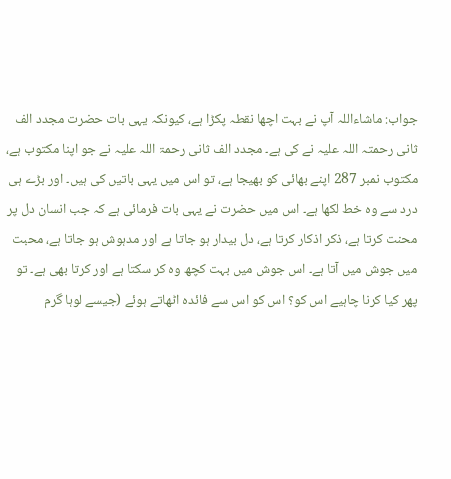جواب: ماشاءاللہ آپ نے بہت اچھا نقطہ پکڑا ہے، کیونکہ یہی بات حضرت مجدد الف ثانی رحمتہ اللہ علیہ نے کی ہے۔ مجدد الف ثانی رحمۃ اللہ علیہ نے جو اپنا مکتوب ہے، مکتوب نمبر 287 اپنے بھائی کو بھیجا ہے، تو اس میں یہی باتیں کی ہیں۔ اور بڑے ہی درد سے وہ خط لکھا ہے۔ اس میں حضرت نے یہی بات فرمائی ہے کہ جب انسان دل پر محنت کرتا ہے، ذکر اذکار کرتا ہے، دل بیدار ہو جاتا ہے اور مدہوش ہو جاتا ہے، محبت میں جوش میں آتا ہے۔ اس جوش میں بہت کچھ وہ کر سکتا ہے اور کرتا بھی ہے۔ تو پھر کیا کرنا چاہیے اس کو؟ اس کو اس سے فائدہ اٹھاتے ہوئے (جیسے لوہا گرم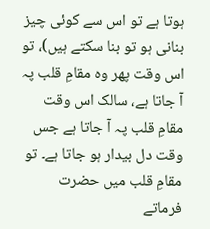ہوتا ہے تو اس سے کوئی چیز بنانی ہو تو بنا سکتے ہیں)، تو اس وقت پھر وہ مقامِ قلب پہ آ جاتا ہے، سالک اس وقت مقامِ قلب پہ آ جاتا ہے جس وقت دل بیدار ہو جاتا ہے۔ تو مقامِ قلب میں حضرت فرماتے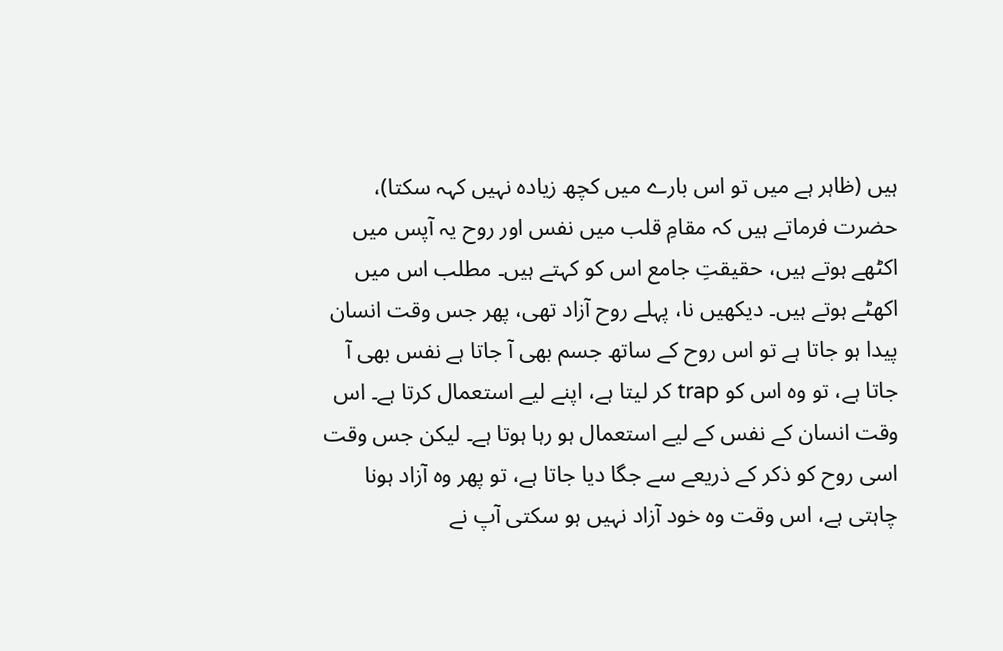ہیں (ظاہر ہے میں تو اس بارے میں کچھ زیادہ نہیں کہہ سکتا)، حضرت فرماتے ہیں کہ مقامِ قلب میں نفس اور روح یہ آپس میں اکٹھے ہوتے ہیں، حقیقتِ جامع اس کو کہتے ہیں۔ مطلب اس میں اکھٹے ہوتے ہیں۔ دیکھیں نا، پہلے روح آزاد تھی، پھر جس وقت انسان پیدا ہو جاتا ہے تو اس روح کے ساتھ جسم بھی آ جاتا ہے نفس بھی آ جاتا ہے، تو وہ اس کو trap کر لیتا ہے، اپنے لیے استعمال کرتا ہے۔ اس وقت انسان کے نفس کے لیے استعمال ہو رہا ہوتا ہے۔ لیکن جس وقت اسی روح کو ذکر کے ذریعے سے جگا دیا جاتا ہے، تو پھر وہ آزاد ہونا چاہتی ہے، اس وقت وہ خود آزاد نہیں ہو سکتی آپ نے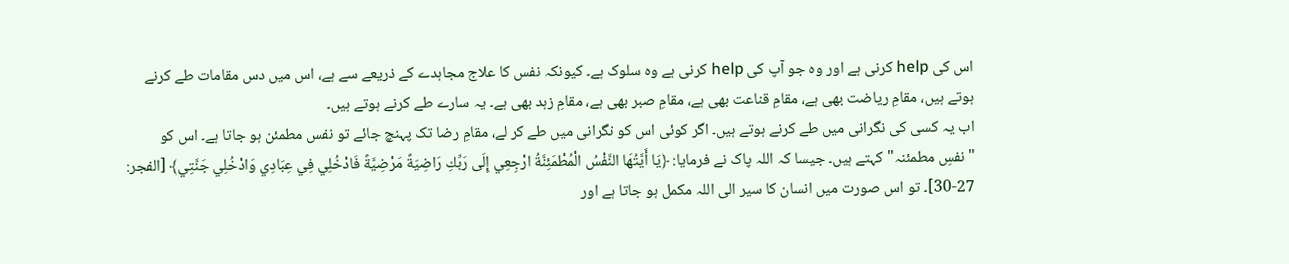اس کی help کرنی ہے اور وہ جو آپ کی help کرنی ہے وہ سلوک ہے۔ کیونکہ نفس کا علاج مجاہدے کے ذریعے سے ہے، اس میں دس مقامات طے کرنے ہوتے ہیں، مقامِ ریاضت بھی ہے، مقامِ قناعت بھی ہے، مقامِ صبر بھی ہے، مقامِ زہد بھی ہے۔ یہ سارے طے کرنے ہوتے ہیں۔
اب یہ کسی کی نگرانی میں طے کرنے ہوتے ہیں۔ اگر کوئی اس کو نگرانی میں طے کر لے، مقامِ رضا تک پہنچ جائے تو نفس مطمئن ہو جاتا ہے۔ اس کو "نفسِ مطمئنہ" کہتے ہیں۔ جیسا کہ اللہ پاک نے فرمایا: ﴿يَا أَيَّتُهَا النَّفْسُ الْمُطْمَئِنَّةُ ارْجِعِي إِلَى رَبِّكِ رَاضِيَةً مَرْضِيَّةً فَادْخُلِي فِي عِبَادِي وَادْخُلِي جَنَّتِي﴾ [الفجر: 27-30]۔ تو اس صورت میں انسان کا سیر الی اللہ مکمل ہو جاتا ہے اور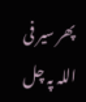پھر سیر فی اللہ پہ چل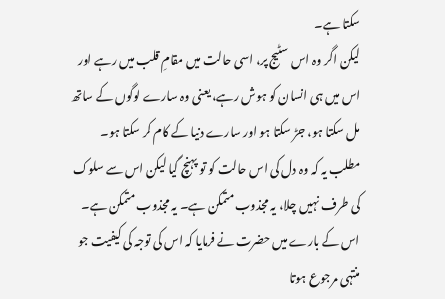سکتا ہے۔
لیکن اگر وہ اس سٹیج پر، اسی حالت میں مقامِ قلب میں رہے اور اس میں ہی انسان کو ہوش رہے، یعنی وہ سارے لوگوں کے ساتھ مل سکتا ہو، جڑ سکتا ہو اور سارے دنیا کے کام کر سکتا ہو۔ مطلب یہ کہ وہ دل کی اس حالت کو تو پہنچ گیا لیکن اس سے سلوک کی طرف نہیں چلا، یہ مجذوب متمکن ہے۔ یہ مجذوب متمکن ہے۔ اس کے بارے میں حضرت نے فرمایا کہ اس کی توجہ کی کیفیت جو منتہی مرجوع ہوتا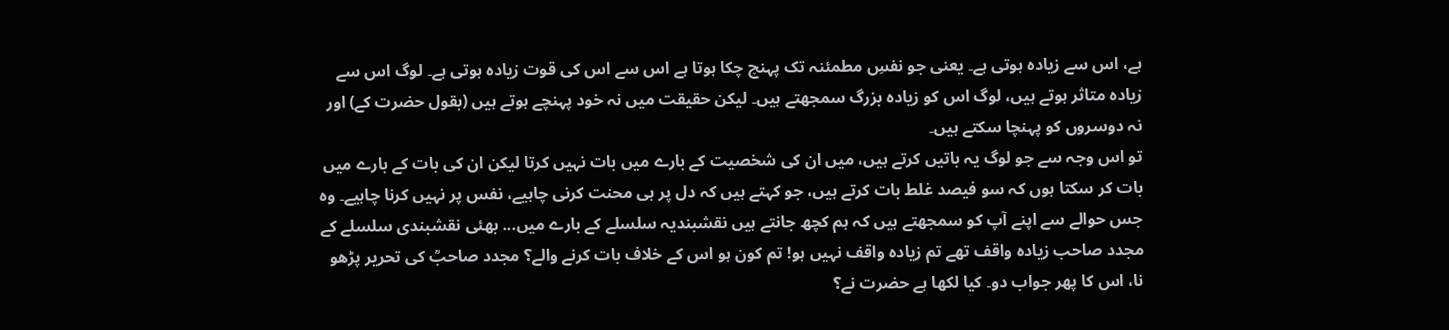ہے، اس سے زیادہ ہوتی ہے۔ یعنی جو نفسِ مطمئنہ تک پہنچ چکا ہوتا ہے اس سے اس کی قوت زیادہ ہوتی ہے۔ لوگ اس سے زیادہ متاثر ہوتے ہیں، لوگ اس کو زیادہ بزرگ سمجھتے ہیں۔ لیکن حقیقت میں نہ خود پہنچے ہوتے ہیں (بقول حضرت کے) اور نہ دوسروں کو پہنچا سکتے ہیں۔
تو اس وجہ سے جو لوگ یہ باتیں کرتے ہیں، میں ان کی شخصیت کے بارے میں بات نہیں کرتا لیکن ان کی بات کے بارے میں بات کر سکتا ہوں کہ سو فیصد غلط بات کرتے ہیں، جو کہتے ہیں کہ دل پر ہی محنت کرنی چاہیے، نفس پر نہیں کرنا چاہیے۔ وہ جس حوالے سے اپنے آپ کو سمجھتے ہیں کہ ہم کچھ جانتے ہیں نقشبندیہ سلسلے کے بارے میں... بھئی نقشبندی سلسلے کے مجدد صاحب زیادہ واقف تھے تم زیادہ واقف نہیں ہو! تم کون ہو اس کے خلاف بات کرنے والے؟ مجدد صاحبؒ کی تحریر پڑھو نا، اس کا پھر جواب دو۔ کیا لکھا ہے حضرت نے؟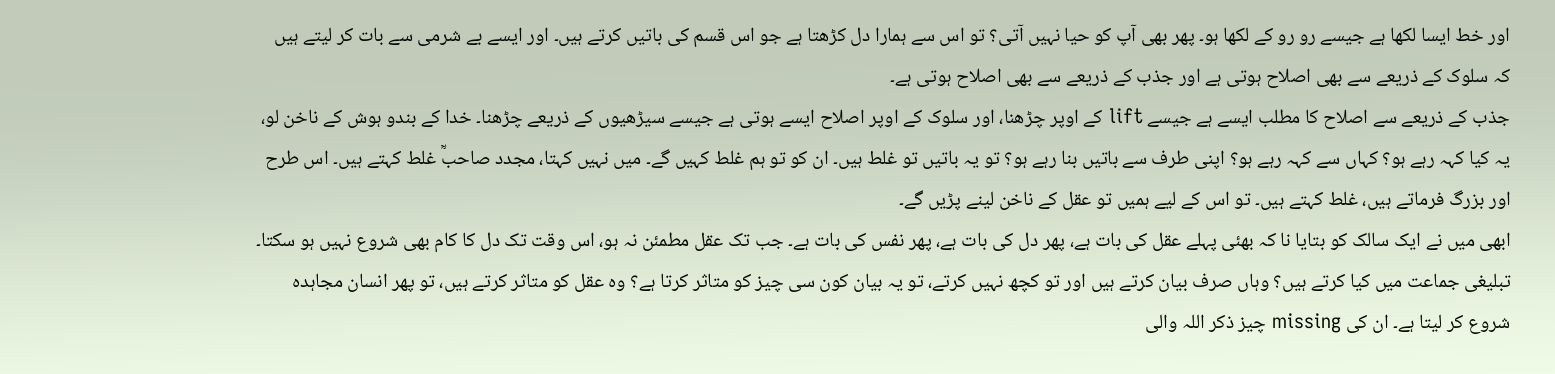اور خط ایسا لکھا ہے جیسے رو رو کے لکھا ہو۔ پھر بھی آپ کو حیا نہیں آتی؟ تو اس سے ہمارا دل کڑھتا ہے جو اس قسم کی باتیں کرتے ہیں۔ اور ایسے بے شرمی سے بات کر لیتے ہیں کہ سلوک کے ذریعے سے بھی اصلاح ہوتی ہے اور جذب کے ذریعے سے بھی اصلاح ہوتی ہے۔
جذب کے ذریعے سے اصلاح کا مطلب ایسے ہے جیسے lift کے اوپر چڑھنا، اور سلوک کے اوپر اصلاح ایسے ہوتی ہے جیسے سیڑھیوں کے ذریعے چڑھنا۔ خدا کے بندو ہوش کے ناخن لو، یہ کیا کہہ رہے ہو؟ کہاں سے کہہ رہے ہو؟ اپنی طرف سے باتیں بنا رہے ہو؟ تو یہ باتیں تو غلط ہیں۔ ان کو تو ہم غلط کہیں گے۔ میں نہیں کہتا، مجدد صاحبؒ غلط کہتے ہیں۔ اس طرح اور بزرگ فرماتے ہیں، غلط کہتے ہیں۔ تو اس کے لیے ہمیں تو عقل کے ناخن لینے پڑیں گے۔
ابھی میں نے ایک سالک کو بتایا نا کہ بھئی پہلے عقل کی بات ہے، پھر دل کی بات ہے، پھر نفس کی بات ہے۔ جب تک عقل مطمئن نہ ہو، اس وقت تک دل کا کام بھی شروع نہیں ہو سکتا۔ تبلیغی جماعت میں کیا کرتے ہیں؟ وہاں صرف بیان کرتے ہیں اور تو کچھ نہیں کرتے، تو یہ بیان کون سی چیز کو متاثر کرتا ہے؟ وہ عقل کو متاثر کرتے ہیں، تو پھر انسان مجاہدہ شروع کر لیتا ہے۔ ان کی missing چیز ذکر اللہ والی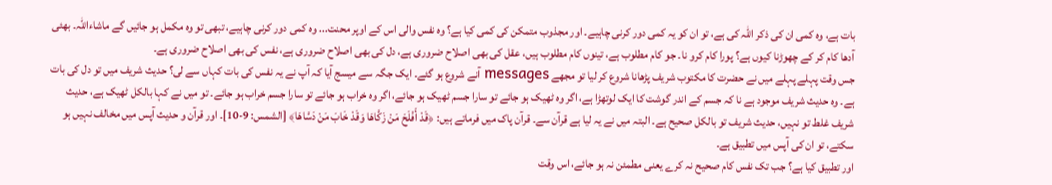بات ہے، وہ کمی ان کی ذکر اللہ کی ہے، تو ان کو یہ کمی دور کرنی چاہیے۔ اور مجذوب متمکن کی کمی کیا ہے؟ وہ نفس والی اس کے اوپر محنت... وہ کمی دور کرنی چاہیے، تبھی تو وہ مکمل ہو جائیں گے ماشاءاللہ۔ بھئی آدھا کام کر کے چھوڑنا کیوں ہے؟ پورا کام کرو نا۔ جو کام مطلوب ہے، تینوں کام مطلوب ہیں، عقل کی بھی اصلاح ضروری ہے، دل کی بھی اصلاح ضروری ہے، نفس کی بھی اصلاح ضروری ہے۔
جس وقت پہلے پہلے میں نے حضرت کا مکتوب شریف پڑھانا شروع کر لیا تو مجھے messages آنے شروع ہو گئے۔ ایک جگہ سے میسج آیا کہ آپ نے یہ نفس کی بات کہاں سے لی؟ حدیث شریف میں تو دل کی بات ہے۔ وہ حدیث شریف موجود ہے نا کہ جسم کے اندر گوشت کا ایک لوتھڑا ہے، اگر وہ ٹھیک ہو جائے تو سارا جسم ٹھیک ہو جائے، اگر وہ خراب ہو جائے تو سارا جسم خراب ہو جائے۔ تو میں نے کہا بالکل ٹھیک ہے، حدیث شریف غلط تو نہیں، حدیث شریف تو بالکل صحیح ہے۔ البتہ میں نے یہ لیا ہے قرآن سے۔ قرآن پاک میں فرماتے ہیں: ﴿قَدْ أَفْلَحَ مَنْ زَكَّاهَا وَقَدْ خَابَ مَنْ دَسَّاهَا﴾ [الشمس: 9-10]۔ اور قرآن و حدیث آپس میں مخالف نہیں ہو سکتے، تو ان کی آپس میں تطبیق ہے۔
اور تطبیق کیا ہے؟ جب تک نفس کام صحیح نہ کرے یعنی مطمئن نہ ہو جائے، اس وقت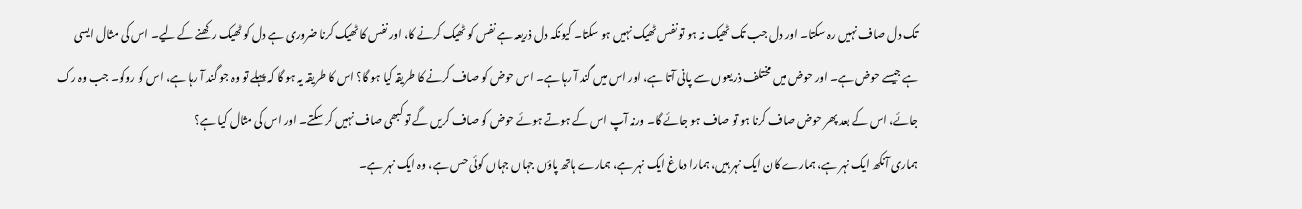تک دل صاف نہیں رہ سکتا۔ اور دل جب تک ٹھیک نہ ہو تو نفس ٹھیک نہیں ہو سکتا۔ کیونکہ دل ذریعہ ہے نفس کو ٹھیک کرنے کا، اور نفس کا ٹھیک کرنا ضروری ہے دل کو ٹھیک رکھنے کے لیے۔ اس کی مثال ایسی ہے جیسے حوض ہے۔ اور حوض میں مختلف ذریعوں سے پانی آتا ہے، اور اس میں گند آ رہا ہے۔ اس حوض کو صاف کرنے کا طریقہ کیا ہو گا؟ اس کا طریقہ یہ ہو گا کہ پہلے تو وہ جو گند آ رہا ہے، اس کو روکو۔ جب وہ رک جائے، اس کے بعد پھر حوض صاف کرنا ہو تو صاف ہو جائے گا۔ ورنہ آپ اس کے ہوتے ہوئے حوض کو صاف کریں گے تو کبھی صاف نہیں کر سکتے۔ اور اس کی مثال کیا ہے؟
ہماری آنکھ ایک نہر ہے، ہمارے کان ایک نہر ہیں، ہمارا دماغ ایک نہر ہے، ہمارے ہاتھ پاؤں جہاں جہاں کوئی حس ہے، وہ ایک نہر ہے۔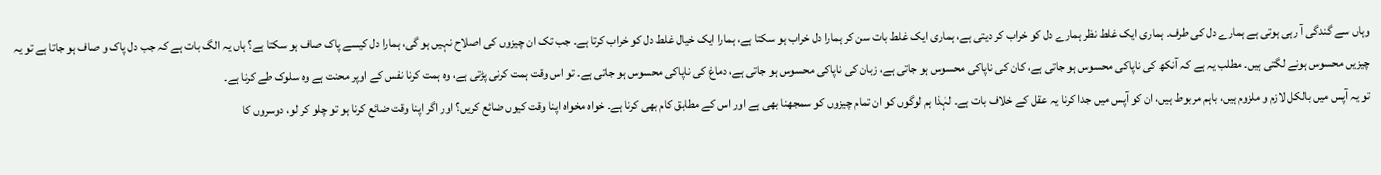وہاں سے گندگی آ رہی ہوتی ہے ہمارے دل کی طرف۔ ہماری ایک غلط نظر ہمارے دل کو خراب کر دیتی ہے، ہماری ایک غلط بات سن کر ہمارا دل خراب ہو سکتا ہے، ہمارا ایک خیال غلط دل کو خراب کرتا ہے۔ جب تک ان چیزوں کی اصلاح نہیں ہو گی، ہمارا دل کیسے پاک صاف ہو سکتا ہے؟ ہاں یہ الگ بات ہے کہ جب دل پاک و صاف ہو جاتا ہے تو یہ چیزیں محسوس ہونے لگتی ہیں۔ مطلب یہ ہے کہ آنکھ کی ناپاکی محسوس ہو جاتی ہے، کان کی ناپاکی محسوس ہو جاتی ہے، زبان کی ناپاکی محسوس ہو جاتی ہے، دماغ کی ناپاکی محسوس ہو جاتی ہے۔ تو اس وقت ہمت کرنی پڑتی ہے، وہ ہمت کرنا نفس کے اوپر محنت ہے وہ سلوک طے کرنا ہے۔
تو یہ آپس میں بالکل لازم و ملزوم ہیں، باہم مربوط ہیں، ان کو آپس میں جدا کرنا یہ عقل کے خلاف بات ہے۔ لہٰذا ہم لوگوں کو ان تمام چیزوں کو سمجھنا بھی ہے اور اس کے مطابق کام بھی کرنا ہے۔ خواہ مخواہ اپنا وقت کیوں ضائع کریں؟ اور اگر اپنا وقت ضائع کرنا ہو تو چلو کر لو، دوسروں کا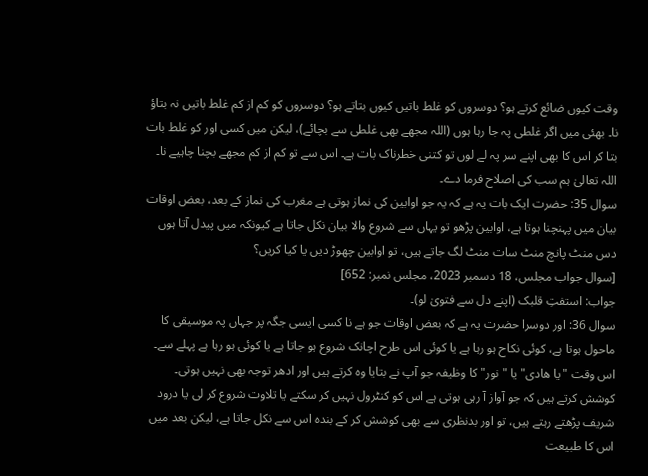وقت کیوں ضائع کرتے ہو؟ دوسروں کو غلط باتیں کیوں بتاتے ہو؟ دوسروں کو کم از کم غلط باتیں نہ بتاؤ نا۔ بھئی میں اگر غلطی پہ جا رہا ہوں (اللہ مجھے بھی غلطی سے بچائے)، لیکن میں کسی اور کو غلط بات بتا کر اس کا بھی اپنے سر پہ لے لوں تو کتنی خطرناک بات ہے۔ اس سے تو کم از کم مجھے بچنا چاہیے نا۔ اللہ تعالیٰ ہم سب کی اصلاح فرما دے۔
سوال 35: حضرت ایک بات یہ ہے کہ یہ جو اوابین کی نماز ہوتی ہے مغرب کی نماز کے بعد، بعض اوقات بیان میں پہنچنا ہوتا ہے، اوابین پڑھو تو یہاں سے شروع والا بیان نکل جاتا ہے کیونکہ میں پیدل آتا ہوں دس منٹ پانچ منٹ سات منٹ لگ جاتے ہیں، تو اوابین چھوڑ دیں یا کیا کریں؟
[سوال جواب مجلس، 18 دسمبر 2023، مجلس نمبر: 652]
جواب: استفتِ قلبک (اپنے دل سے فتویٰ لو)۔
سوال 36: اور دوسرا حضرت یہ ہے کہ بعض اوقات جو ہے نا کسی ایسی جگہ پر جہاں پہ موسیقی کا ماحول ہوتا ہے، کوئی نکاح ہو رہا ہے یا کوئی اس طرح اچانک شروع ہو جاتا ہے یا کوئی ہو رہا ہے پہلے سے۔ اس وقت "یا ھادی" یا "نور" کا وظیفہ جو آپ نے بتایا وہ کرتے ہیں اور ادھر توجہ بھی نہیں ہوتی۔ کوشش کرتے ہیں کہ جو آواز آ رہی ہوتی ہے اس کو کنٹرول نہیں کر سکتے یا تلاوت شروع کر لی یا درود شریف پڑھتے رہتے ہیں، تو اور بدنظری سے بھی کوشش کر کے بندہ اس سے نکل جاتا ہے، لیکن بعد میں اس کا طبیعت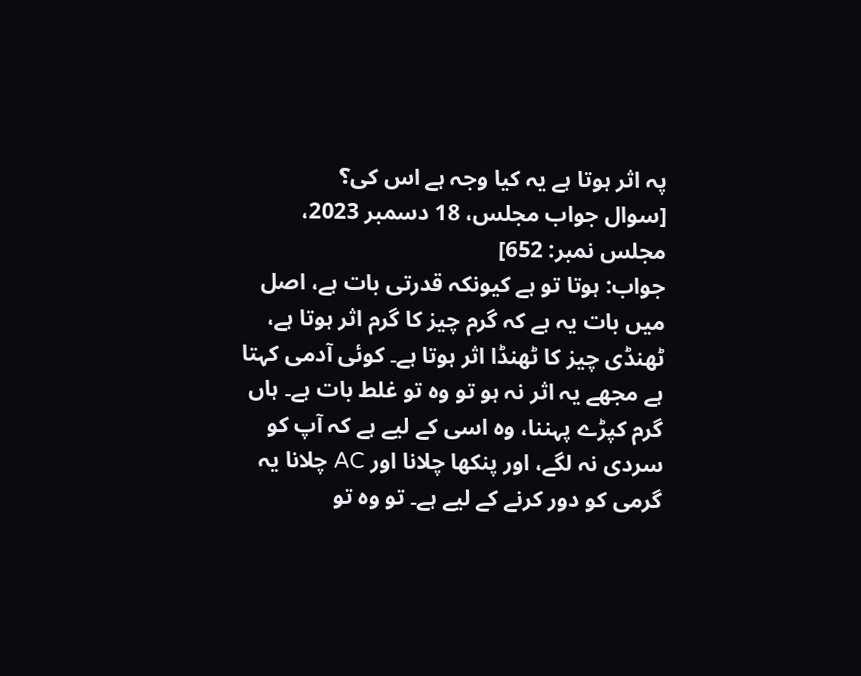پہ اثر ہوتا ہے یہ کیا وجہ ہے اس کی؟
[سوال جواب مجلس، 18 دسمبر 2023، مجلس نمبر: 652]
جواب: ہوتا تو ہے کیونکہ قدرتی بات ہے، اصل میں بات یہ ہے کہ گرم چیز کا گرم اثر ہوتا ہے، ٹھنڈی چیز کا ٹھنڈا اثر ہوتا ہے۔ کوئی آدمی کہتا ہے مجھے یہ اثر نہ ہو تو وہ تو غلط بات ہے۔ ہاں گرم کپڑے پہننا، وہ اسی کے لیے ہے کہ آپ کو سردی نہ لگے، اور پنکھا چلانا اور AC چلانا یہ گرمی کو دور کرنے کے لیے ہے۔ تو وہ تو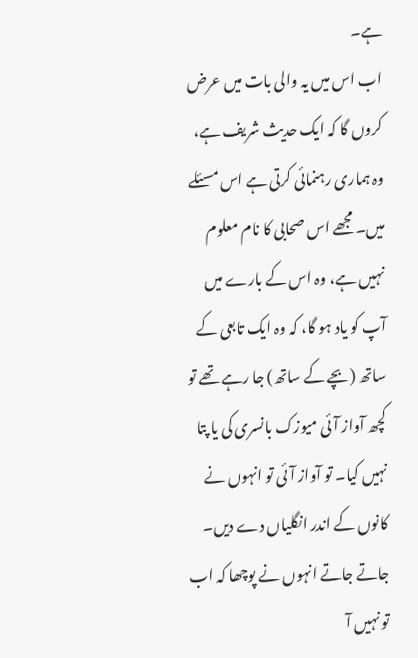ہے۔
اب اس میں یہ والی بات میں عرض کروں گا کہ ایک حدیث شریف ہے، وہ ہماری رہنمائی کرتی ہے اس مسئلے میں۔ مجھے اس صحابی کا نام معلوم نہیں ہے، وہ اس کے بارے میں آپ کو یاد ہو گا، کہ وہ ایک تابعی کے ساتھ (بچے کے ساتھ) جا رہے تھے تو کچھ آواز آئی میوزک بانسری کی یا پتا نہیں کیا۔ تو آواز آئی تو انہوں نے کانوں کے اندر انگلیاں دے دیں۔ جاتے جاتے انہوں نے پوچھا کہ اب تو نہیں آ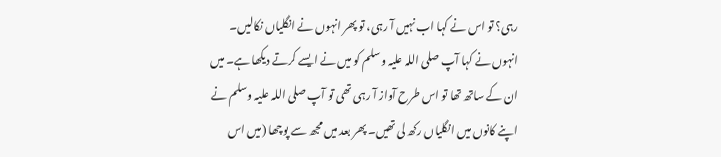رہی؟ تو اس نے کہا اب نہیں آ رہی، تو پھر انہوں نے انگلیاں نکالیں۔ انہوں نے کہا آپ صلی اللہ علیہ وسلم کو میں نے ایسے کرتے دیکھا ہے۔ میں ان کے ساتھ تھا تو اس طرح آواز آ رہی تھی تو آپ صلی اللہ علیہ وسلم نے اپنے کانوں میں انگلیاں رکھ لی تھیں۔ پھر بعد میں مجھ سے پوچھا (میں اس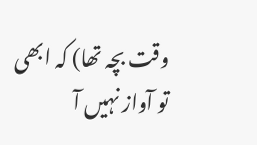وقت بچہ تھا) کہ ابھی تو آواز نہیں آ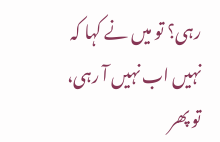رہی؟ تو میں نے کہا کہ نہیں اب نہیں آ رہی، تو پھر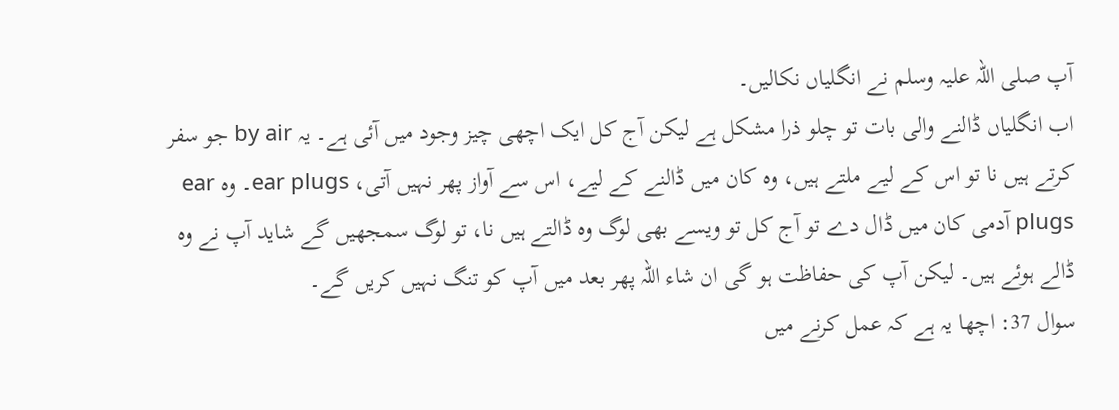آپ صلی اللہ علیہ وسلم نے انگلیاں نکالیں۔
اب انگلیاں ڈالنے والی بات تو چلو ذرا مشکل ہے لیکن آج کل ایک اچھی چیز وجود میں آئی ہے۔ یہ by air جو سفر کرتے ہیں نا تو اس کے لیے ملتے ہیں، وہ کان میں ڈالنے کے لیے، اس سے آواز پھر نہیں آتی، ear plugs۔ وہ ear plugs آدمی کان میں ڈال دے تو آج کل تو ویسے بھی لوگ وہ ڈالتے ہیں نا، تو لوگ سمجھیں گے شاید آپ نے وہ ڈالے ہوئے ہیں۔ لیکن آپ کی حفاظت ہو گی ان شاء اللہ پھر بعد میں آپ کو تنگ نہیں کریں گے۔
سوال 37: اچھا یہ ہے کہ عمل کرنے میں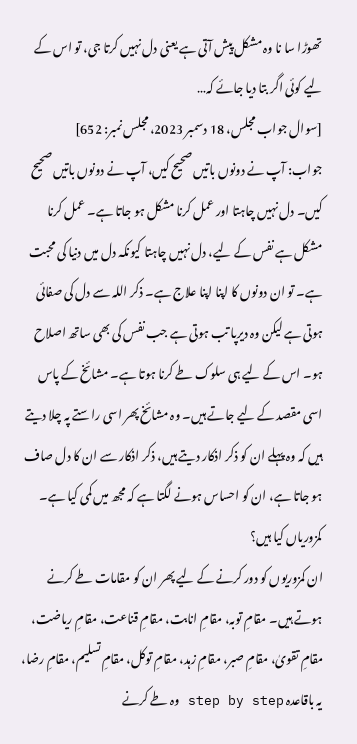تھوڑا سا نا وہ مشکل پیش آتی ہے یعنی دل نہیں کرتا جی، تو اس کے لیے کوئی اگر بتا دیا جائے کہ…
[سوال جواب مجلس، 18 دسمبر 2023، مجلس نمبر: 652]
جواب: آپ نے دونوں باتیں صحیح کیں، آپ نے دونوں باتیں صحیح کیں۔ دل نہیں چاہتا اور عمل کرنا مشکل ہو جاتا ہے۔ عمل کرنا مشکل ہے نفس کے لیے، دل نہیں چاہتا کیونکہ دل میں دنیا کی محبت ہے۔ تو ان دونوں کا اپنا اپنا علاج ہے۔ ذکر اللہ سے دل کی صفائی ہوتی ہے لیکن وہ دیرپا تب ہوتی ہے جب نفس کی بھی ساتھ اصلاح ہو۔ اس کے لیے ہی سلوک طے کرنا ہوتا ہے۔ مشائخ کے پاس اسی مقصد کے لیے جاتے ہیں۔ وہ مشائخ پھر اسی راستے پہ چلا دیتے ہیں کہ وہ پہلے ان کو ذکر اذکار دیتے ہیں، ذکر اذکار سے ان کا دل صاف ہو جاتا ہے، ان کو احساس ہونے لگتا ہے کہ مجھ میں کمی کیا ہے۔ کمزوریاں کیا ہیں؟
ان کمزوریوں کو دور کرنے کے لیے پھر ان کو مقامات طے کرنے ہوتے ہیں۔ مقامِ توبہ، مقامِ انابت، مقامِ قناعت، مقامِ ریاضت، مقامِ تقویٰ، مقامِ صبر، مقامِ زہد، مقامِ توکل، مقامِ تسلیم، مقامِ رضا، یہ باقاعدہ step by step وہ طے کرنے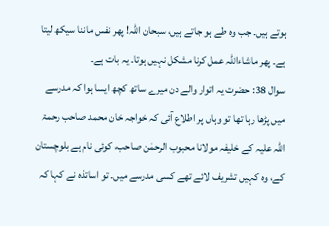ہوتے ہیں۔ جب وہ طے ہو جاتے ہیں، سبحان اللہ! پھر نفس ماننا سیکھ لیتا ہے۔ پھر ماشاءاللہ عمل کرنا مشکل نہیں ہوتا۔ یہ بات ہے۔
سوال 38: حضرت یہ اتوار والے دن میرے ساتھ کچھ ایسا ہوا کہ مدرسے میں پڑھا رہا تھا تو وہاں پر اطلاع آئی کہ خواجہ خان محمد صاحب رحمۃ اللہ علیہ کے خلیفہ مولانا محبوب الرحمٰن صاحب، کوئی نام ہے بلوچستان کے، وہ کہیں تشریف لائے تھے کسی مدرسے میں۔ تو اساتذہ نے کہا کہ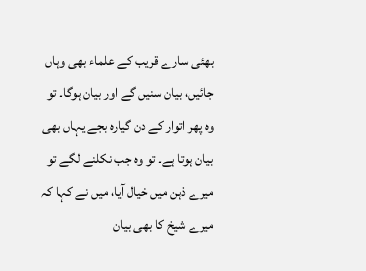بھئی سارے قریب کے علماء بھی وہاں جائیں، بیان سنیں گے اور بیان ہوگا۔ تو وہ پھر اتوار کے دن گیارہ بجے یہاں بھی بیان ہوتا ہے۔ تو وہ جب نکلنے لگے تو میرے ذہن میں خیال آیا، میں نے کہا کہ میرے شیخ کا بھی بیان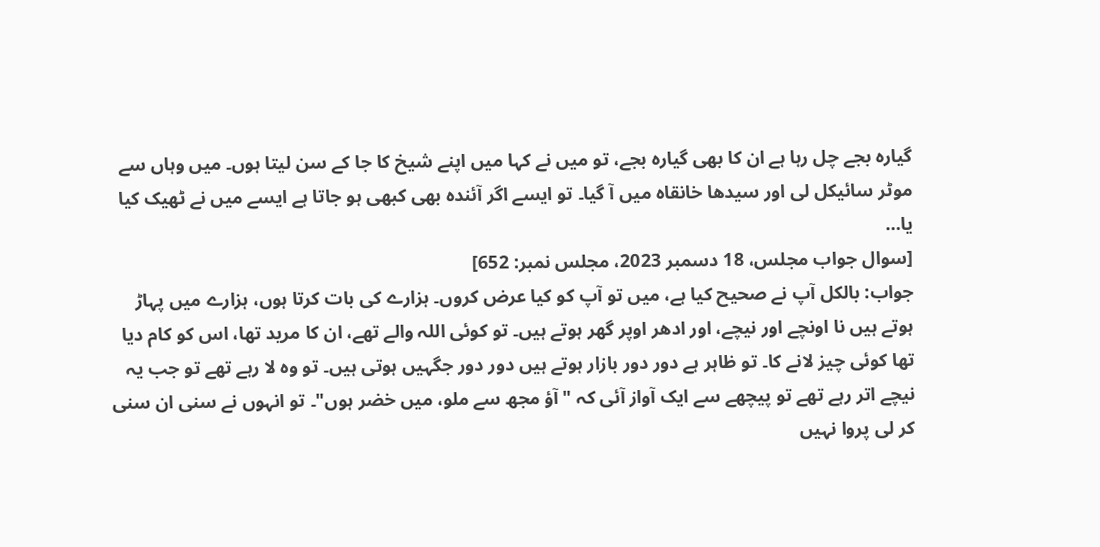گیارہ بجے چل رہا ہے ان کا بھی گیارہ بجے، تو میں نے کہا میں اپنے شیخ کا جا کے سن لیتا ہوں۔ میں وہاں سے موٹر سائیکل لی اور سیدھا خانقاہ میں آ گیا۔ تو ایسے اگر آئندہ بھی کبھی ہو جاتا ہے ایسے میں نے ٹھیک کیا یا…
[سوال جواب مجلس، 18 دسمبر 2023، مجلس نمبر: 652]
جواب: بالکل آپ نے صحیح کیا ہے، میں تو آپ کو کیا عرض کروں۔ ہزارے کی بات کرتا ہوں، ہزارے میں پہاڑ ہوتے ہیں نا اونچے اور نیچے، اور ادھر اوپر گھر ہوتے ہیں۔ تو کوئی اللہ والے تھے، ان کا مرید تھا، اس کو کام دیا تھا کوئی چیز لانے کا۔ تو ظاہر ہے دور دور بازار ہوتے ہیں دور دور جگہیں ہوتی ہیں۔ تو وہ لا رہے تھے تو جب یہ نیچے اتر رہے تھے تو پیچھے سے ایک آواز آئی کہ "آؤ مجھ سے ملو، میں خضر ہوں"۔ تو انہوں نے سنی ان سنی کر لی پروا نہیں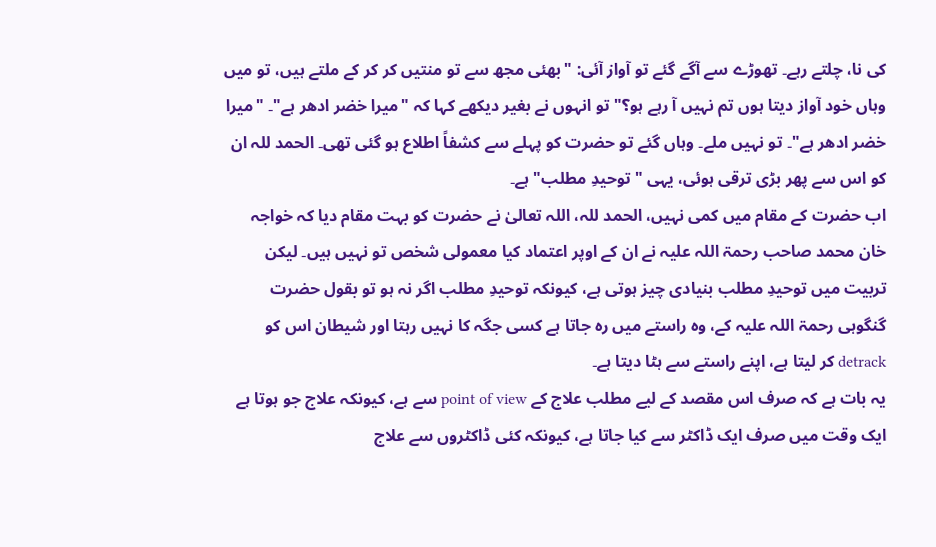کی نا، چلتے رہے۔ تھوڑے سے آگے گئے تو آواز آئی: "بھئی مجھ سے تو منتیں کر کر کے ملتے ہیں، تو میں وہاں خود آواز دیتا ہوں تم نہیں آ رہے ہو؟" تو انہوں نے بغیر دیکھے کہا کہ "میرا خضر ادھر ہے"۔ "میرا خضر ادھر ہے"۔ تو نہیں ملے۔ وہاں گئے تو حضرت کو پہلے سے کشفاً اطلاع ہو گئی تھی۔ الحمد للہ ان کو اس سے پھر بڑی ترقی ہوئی، یہی "توحیدِ مطلب" ہے۔
اب حضرت کے مقام میں کمی نہیں، الحمد للہ، اللہ تعالیٰ نے حضرت کو بہت مقام دیا کہ خواجہ خان محمد صاحب رحمۃ اللہ علیہ نے ان کے اوپر اعتماد کیا معمولی شخص تو نہیں ہیں۔ لیکن تربیت میں توحیدِ مطلب بنیادی چیز ہوتی ہے، کیونکہ توحیدِ مطلب اگر نہ ہو تو بقول حضرت گنگوہی رحمۃ اللہ علیہ کے، وہ راستے میں رہ جاتا ہے کسی جگہ کا نہیں رہتا اور شیطان اس کو detrack کر لیتا ہے، اپنے راستے سے ہٹا دیتا ہے۔
یہ بات ہے کہ صرف اس مقصد کے لیے مطلب علاج کے point of view سے ہے، کیونکہ علاج جو ہوتا ہے ایک وقت میں صرف ایک ڈاکٹر سے کیا جاتا ہے، کیونکہ کئی ڈاکٹروں سے علاج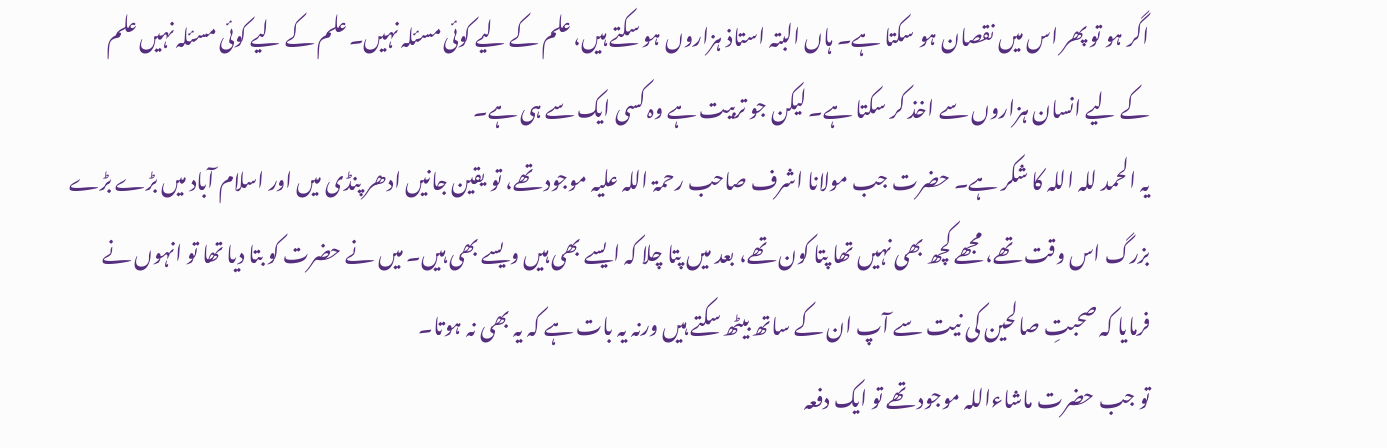اگر ہو تو پھر اس میں نقصان ہو سکتا ہے۔ ہاں البتہ استاذ ہزاروں ہو سکتے ہیں، علم کے لیے کوئی مسئلہ نہیں۔ علم کے لیے کوئی مسئلہ نہیں علم کے لیے انسان ہزاروں سے اخذ کر سکتا ہے۔ لیکن جو تربیت ہے وہ کسی ایک سے ہی ہے۔
یہ الحمد للہ اللہ کا شکر ہے۔ حضرت جب مولانا اشرف صاحب رحمۃ اللہ علیہ موجود تھے، تو یقین جانیں ادھر پنڈی میں اور اسلام آباد میں بڑے بڑے بزرگ اس وقت تھے، مجھے کچھ بھی نہیں تھا پتا کون تھے، بعد میں پتا چلا کہ ایسے بھی ہیں ویسے بھی ہیں۔ میں نے حضرت کو بتا دیا تھا تو انہوں نے فرمایا کہ صحبتِ صالحین کی نیت سے آپ ان کے ساتھ بیٹھ سکتے ہیں ورنہ یہ بات ہے کہ یہ بھی نہ ہوتا۔
تو جب حضرت ماشاءاللہ موجود تھے تو ایک دفعہ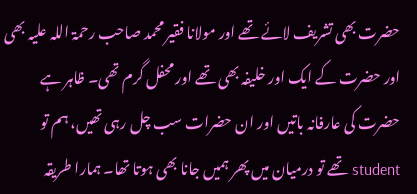حضرت بھی تشریف لائے تھے اور مولانا فقیر محمد صاحب رحمۃ اللہ علیہ بھی اور حضرت کے ایک اور خلیفہ بھی تھے اور محفل گرم تھی۔ ظاہر ہے حضرت کی عارفانہ باتیں اور ان حضرات سب چل رہی تھیں، ہم تو student تھے تو درمیان میں پھر ہمیں جانا بھی ہوتا تھا۔ ہمارا طریقہ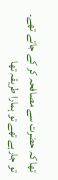تھا کہ حضرت سے مصافحہ کر کے جاتے تھے۔ تو جارہے تھے تو ہمارا طریقہ تھا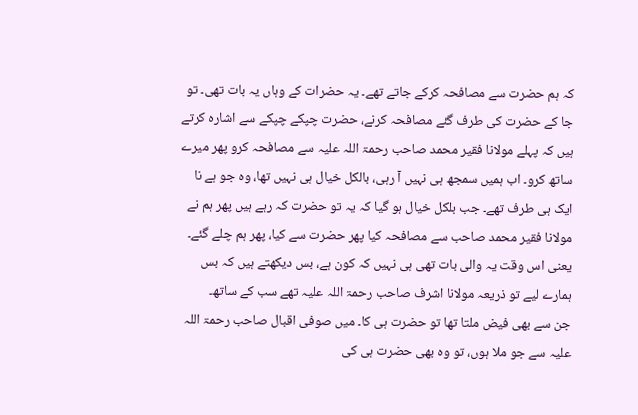کہ ہم حضرت سے مصافحہ کرکے جاتے تھے۔ یہ حضرات کے وہاں یہ بات تھی۔ تو جا کے حضرت کی طرف گئے مصافحہ کرنے، حضرت چپکے چپکے سے اشارہ کرتے ہیں کہ پہلے مولانا فقیر محمد صاحب رحمۃ اللہ علیہ سے مصافحہ کرو پھر میرے ساتھ کرو۔ اب ہمیں سمجھ ہی نہیں آ رہی، بالکل خیال ہی نہیں تھا، وہ جو ہے نا ایک ہی طرف تھے۔ جب بلکل خیال ہو گیا کہ یہ تو حضرت کہ رہے ہیں پھر ہم نے مولانا فقیر محمد صاحب سے مصافحہ کیا پھر حضرت سے کیا، پھر ہم چلے گئے۔ یعنی اس وقت یہ والی بات تھی ہی نہیں کہ کون ہے، بس دیکھتے ہیں کہ بس ہمارے لیے تو ذریعہ مولانا اشرف صاحب رحمۃ اللہ علیہ تھے سب کے ساتھ۔
جن سے بھی فیض ملتا تھا تو حضرت ہی کا۔ میں صوفی اقبال صاحب رحمۃ اللہ علیہ سے جو ملا ہوں، تو وہ بھی حضرت ہی کی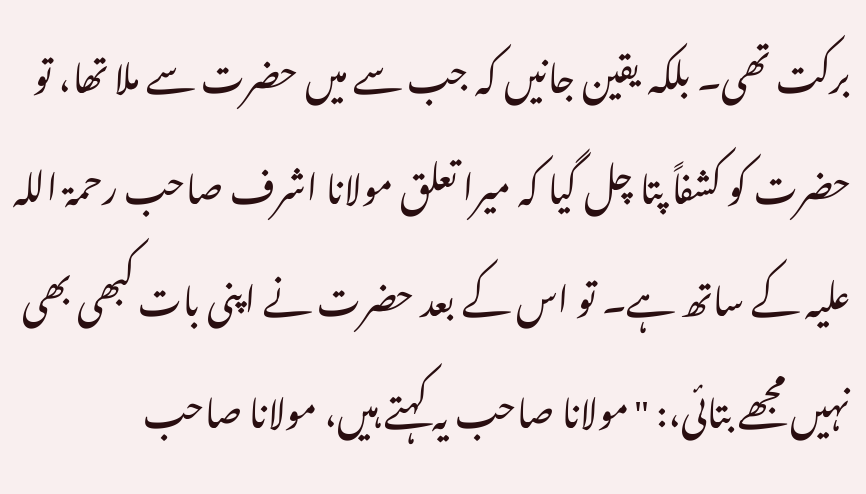برکت تھی۔ بلکہ یقین جانیں کہ جب سے میں حضرت سے ملا تھا، تو حضرت کو کشفاً پتا چل گیا کہ میرا تعلق مولانا اشرف صاحب رحمۃ اللہ علیہ کے ساتھ ہے۔ تو اس کے بعد حضرت نے اپنی بات کبھی بھی نہیں مجھے بتائی،: "مولانا صاحب یہ کہتے ہیں، مولانا صاحب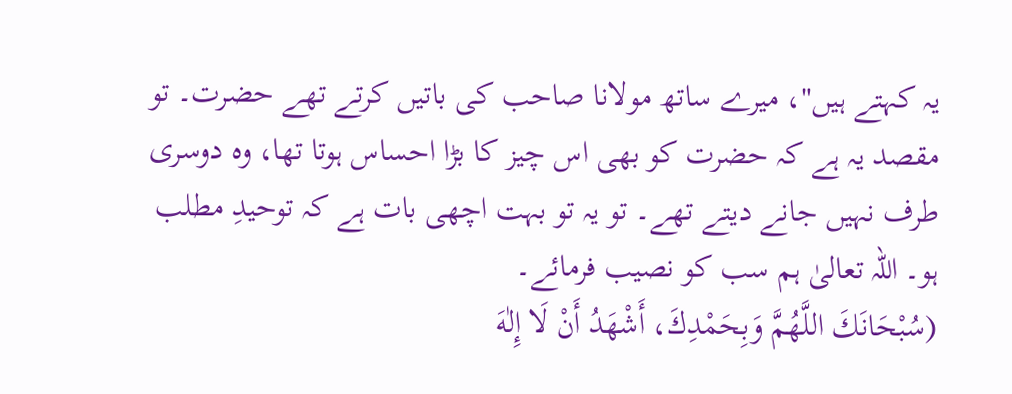یہ کہتے ہیں"، میرے ساتھ مولانا صاحب کی باتیں کرتے تھے حضرت۔ تو مقصد یہ ہے کہ حضرت کو بھی اس چیز کا بڑا احساس ہوتا تھا، وہ دوسری طرف نہیں جانے دیتے تھے۔ تو یہ تو بہت اچھی بات ہے کہ توحیدِ مطلب ہو۔ اللہ تعالیٰ ہم سب کو نصیب فرمائے۔
(سُبْحَانَكَ اللَّهُمَّ وَبِحَمْدِكَ، أَشْهَدُ أَنْ لَا إِلٰهَ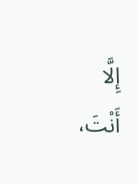إِلَّا أَنْتَ،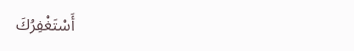أَسْتَغْفِرُكَ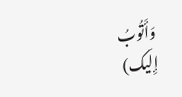وَأَتُوبُ إِلَیک)